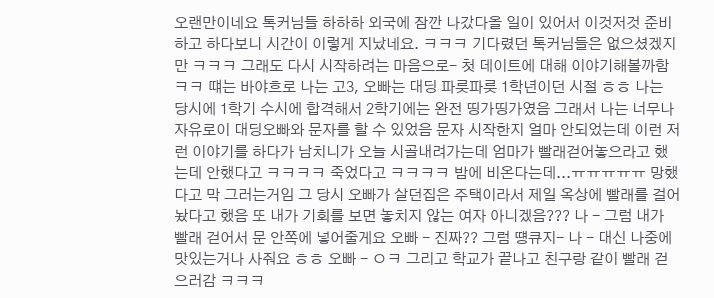오랜만이네요 톡커님들 하하하 외국에 잠깐 나갔다올 일이 있어서 이것저것 준비하고 하다보니 시간이 이렇게 지났네요. ㅋㅋㅋ 기다렸던 톡커님들은 없으셨겠지만 ㅋㅋㅋ 그래도 다시 시작하려는 마음으로- 첫 데이트에 대해 이야기해볼까함 ㅋㅋ 떄는 바야흐로 나는 고3, 오빠는 대딩 파릇파릇 1학년이던 시절 ㅎㅎ 나는 당시에 1학기 수시에 합격해서 2학기에는 완전 띵가띵가였음 그래서 나는 너무나 자유로이 대딩오빠와 문자를 할 수 있었음 문자 시작한지 얼마 안되었는데 이런 저런 이야기를 하다가 남치니가 오늘 시골내려가는데 엄마가 빨래걷어놓으라고 했는데 안했다고 ㅋㅋㅋㅋ 죽었다고 ㅋㅋㅋㅋ 밤에 비온다는데...ㅠㅠㅠㅠㅠ 망했다고 막 그러는거임 그 당시 오빠가 살던집은 주택이라서 제일 옥상에 빨래를 걸어놨다고 했음 또 내가 기회를 보면 놓치지 않는 여자 아니겠음??? 나 - 그럼 내가 빨래 걷어서 문 안쪽에 넣어줄게요 오빠 - 진짜?? 그럼 떙큐지- 나 - 대신 나중에 맛있는거나 사줘요 ㅎㅎ 오빠 - ㅇㅋ 그리고 학교가 끝나고 친구랑 같이 빨래 걷으러감 ㅋㅋㅋ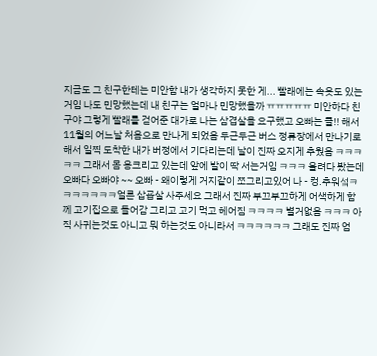지금도 그 친구한테는 미안함 내가 생각하지 못한 게... 빨래에는 속옷도 있는거임 나도 민망했는데 내 친구는 얼마나 민망했을까 ㅠㅠㅠㅠㅠ 미안하다 친구야 그렇게 빨래를 걷어준 대가로 나는 삼겹살을 요구했고 오빠는 콜!! 해서 11월의 어느날 처음으로 만나게 되었음 두근두근 버스 정류장에서 만나기로 해서 일찍 도착한 내가 버정에서 기다리는데 날이 진짜 오지게 추웠음 ㅋㅋㅋㅋㅋ 그래서 몸 옹크리고 있는데 앞에 발이 딱 서는거임 ㅋㅋㅋ 올려다 봤는데 오빠다 오빠야 ~~ 오빠 - 왜이렇게 거지같이 쪼그리고있어 나 - 컹.추워섴ㅋㅋㅋㅋㅋㅋㅋ얼른 삽굡살 사주세요 그래서 진짜 부끄부끄하게 어색하게 함께 고기집으로 들어감 그리고 고기 먹고 헤어짐 ㅋㅋㅋㅋ 별거없음 ㅋㅋㅋ 아직 사귀는것도 아니고 뭐 하는것도 아니라서 ㅋㅋㅋㅋㅋㅋ 그래도 진짜 엄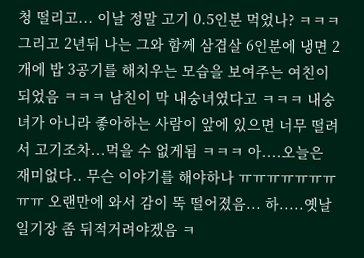청 떨리고... 이날 정말 고기 0.5인분 먹었나? ㅋㅋㅋ 그리고 2년뒤 나는 그와 함께 삼겹살 6인분에 냉면 2개에 밥 3공기를 해치우는 모습을 보여주는 여친이 되었음 ㅋㅋㅋ 남친이 막 내숭녀였다고 ㅋㅋㅋ 내숭녀가 아니라 좋아하는 사람이 앞에 있으면 너무 떨려서 고기조차...먹을 수 없게됨 ㅋㅋㅋ 아....오늘은 재미없다.. 무슨 이야기를 해야하나 ㅠㅠㅠㅠㅠㅠㅠㅠㅠ 오랜만에 와서 감이 뚝 떨어졌음... 하.....옛날 일기장 좀 뒤적거려야겠음 ㅋ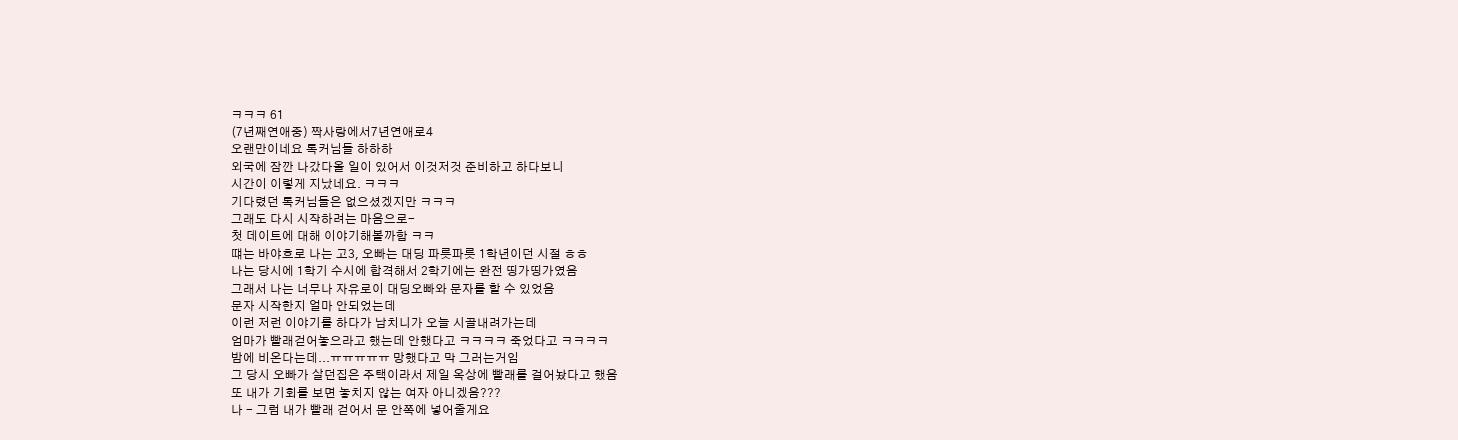ㅋㅋㅋ 61
(7년째연애중) 짝사랑에서7년연애로4
오랜만이네요 톡커님들 하하하
외국에 잠깐 나갔다올 일이 있어서 이것저것 준비하고 하다보니
시간이 이렇게 지났네요. ㅋㅋㅋ
기다렸던 톡커님들은 없으셨겠지만 ㅋㅋㅋ
그래도 다시 시작하려는 마음으로-
첫 데이트에 대해 이야기해볼까함 ㅋㅋ
떄는 바야흐로 나는 고3, 오빠는 대딩 파릇파릇 1학년이던 시절 ㅎㅎ
나는 당시에 1학기 수시에 합격해서 2학기에는 완전 띵가띵가였음
그래서 나는 너무나 자유로이 대딩오빠와 문자를 할 수 있었음
문자 시작한지 얼마 안되었는데
이런 저런 이야기를 하다가 남치니가 오늘 시골내려가는데
엄마가 빨래걷어놓으라고 했는데 안했다고 ㅋㅋㅋㅋ 죽었다고 ㅋㅋㅋㅋ
밤에 비온다는데...ㅠㅠㅠㅠㅠ 망했다고 막 그러는거임
그 당시 오빠가 살던집은 주택이라서 제일 옥상에 빨래를 걸어놨다고 했음
또 내가 기회를 보면 놓치지 않는 여자 아니겠음???
나 - 그럼 내가 빨래 걷어서 문 안쪽에 넣어줄게요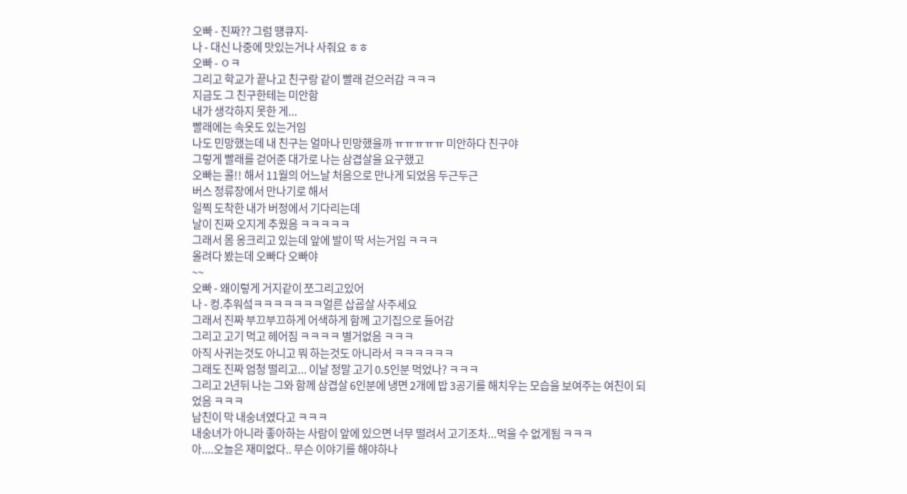오빠 - 진짜?? 그럼 떙큐지-
나 - 대신 나중에 맛있는거나 사줘요 ㅎㅎ
오빠 - ㅇㅋ
그리고 학교가 끝나고 친구랑 같이 빨래 걷으러감 ㅋㅋㅋ
지금도 그 친구한테는 미안함
내가 생각하지 못한 게...
빨래에는 속옷도 있는거임
나도 민망했는데 내 친구는 얼마나 민망했을까 ㅠㅠㅠㅠㅠ 미안하다 친구야
그렇게 빨래를 걷어준 대가로 나는 삼겹살을 요구했고
오빠는 콜!! 해서 11월의 어느날 처음으로 만나게 되었음 두근두근
버스 정류장에서 만나기로 해서
일찍 도착한 내가 버정에서 기다리는데
날이 진짜 오지게 추웠음 ㅋㅋㅋㅋㅋ
그래서 몸 옹크리고 있는데 앞에 발이 딱 서는거임 ㅋㅋㅋ
올려다 봤는데 오빠다 오빠야
~~
오빠 - 왜이렇게 거지같이 쪼그리고있어
나 - 컹.추워섴ㅋㅋㅋㅋㅋㅋㅋ얼른 삽굡살 사주세요
그래서 진짜 부끄부끄하게 어색하게 함께 고기집으로 들어감
그리고 고기 먹고 헤어짐 ㅋㅋㅋㅋ 별거없음 ㅋㅋㅋ
아직 사귀는것도 아니고 뭐 하는것도 아니라서 ㅋㅋㅋㅋㅋㅋ
그래도 진짜 엄청 떨리고... 이날 정말 고기 0.5인분 먹었나? ㅋㅋㅋ
그리고 2년뒤 나는 그와 함께 삼겹살 6인분에 냉면 2개에 밥 3공기를 해치우는 모습을 보여주는 여친이 되었음 ㅋㅋㅋ
남친이 막 내숭녀였다고 ㅋㅋㅋ
내숭녀가 아니라 좋아하는 사람이 앞에 있으면 너무 떨려서 고기조차...먹을 수 없게됨 ㅋㅋㅋ
아....오늘은 재미없다.. 무슨 이야기를 해야하나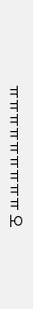ㅠㅠㅠㅠㅠㅠㅠㅠㅠ 오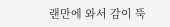랜만에 와서 감이 뚝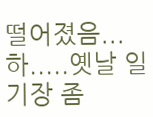떨어졌음...
하.....옛날 일기장 좀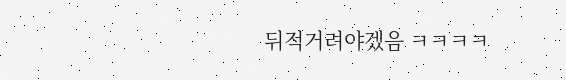뒤적거려야겠음 ㅋㅋㅋㅋ